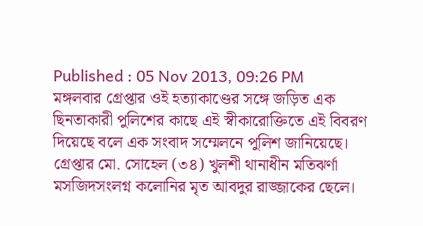Published : 05 Nov 2013, 09:26 PM
মঙ্গলবার গ্রেপ্তার ওই হত্যাকাণ্ডের সঙ্গে জড়িত এক ছিনতাকারী পুলিশের কাছে এই স্বীকারোক্তিতে এই বিবরণ দিয়েছে বলে এক সংবাদ সম্মেলনে পুলিশ জানিয়েছে।
গ্রেপ্তার মো. সোহেল (৩৪) খুলশী থানাধীন মতিঝর্ণা মসজিদসংলগ্ন কলোনির মৃত আবদুর রাজ্জাকের ছেলে।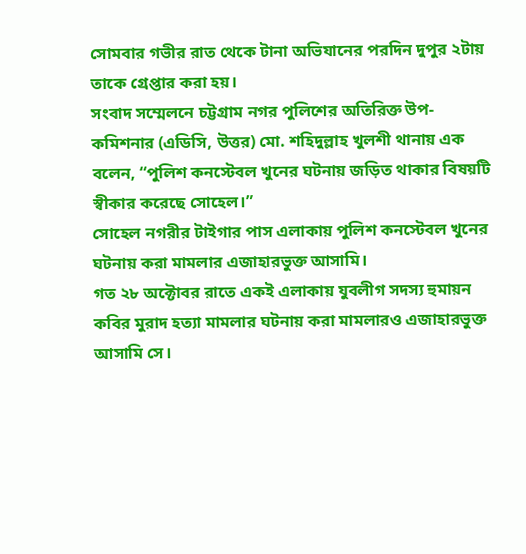সোমবার গভীর রাত থেকে টানা অভিযানের পরদিন দুপুর ২টায় তাকে গ্রেপ্তার করা হয়।
সংবাদ সম্মেলনে চট্টগ্রাম নগর পুলিশের অতিরিক্ত উপ-কমিশনার (এডিসি, উত্তর) মো. শহিদুল্লাহ খুলশী থানায় এক বলেন, “পুলিশ কনস্টেবল খুনের ঘটনায় জড়িত থাকার বিষয়টি স্বীকার করেছে সোহেল।”
সোহেল নগরীর টাইগার পাস এলাকায় পুলিশ কনস্টেবল খুনের ঘটনায় করা মামলার এজাহারভুক্ত আসামি।
গত ২৮ অক্টোবর রাতে একই এলাকায় যুবলীগ সদস্য হুমায়ন কবির মুরাদ হত্যা মামলার ঘটনায় করা মামলারও এজাহারভুক্ত আসামি সে।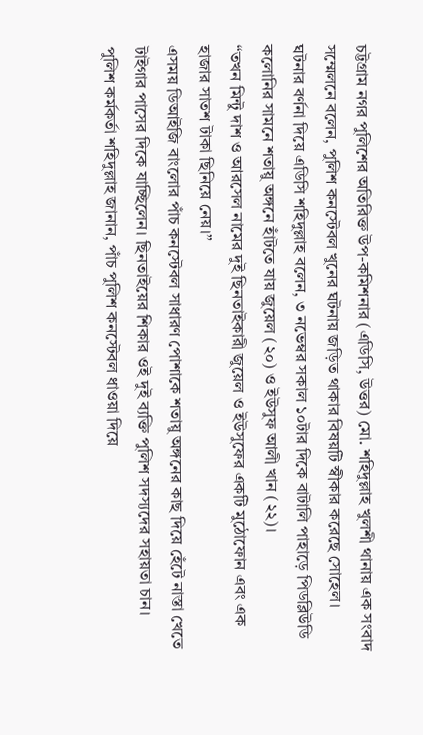চট্টগ্রাম নগর পুলিশের অতিরিক্ত উপ-কমিশনার (এডিসি, উত্তর) মো. শহিদুল্লাহ খুলশী থানায় এক সংবাদ সম্মেলনে বলেন, পুলিশ কনস্টেবল খুনের ঘটনায় জড়িত থাকার বিষয়টি স্বীকার করেছে সোহেল।
ঘটনার বর্ণনা দিয়ে এডিসি শহিদুল্লাহ বলেন, ৩ নভেম্বর সকাল ১০টার দিকে বাটালি পাহাড়ে পিডব্লিউডি কলোনির সামনে শতায়ু অঙ্গনে হাঁটতে যায় জুয়েল (২০) ও ইউসুফ আলী খান (২২)।
“তখন মিন্টু দাশ ও আরসেল নামের দুই ছিনতাইকারী জুয়েল ও ইউসুফের একটি মুঠোফোন এবং এক হাজার সাতশ টাকা ছিনিয়ে নেয়।”
এসময় ডিআইজি বাংলোর পাঁচ কনস্টেবল সাধারণ পোশাকে শতায়ু অঙ্গনের কাছ দিয়ে হেঁটে নাস্তা খেতে টাইগার পাসের দিকে যাচ্ছিলেন। ছিনতাইয়ের শিকার ওই দুই ব্যক্তি পুলিশ সদস্যদের সহায়তা চান।
পুলিশ কর্মকর্তা শহিদুল্লাহ জানান, পাঁচ পুলিশ কনস্টেবল ধাওয়া দিয়ে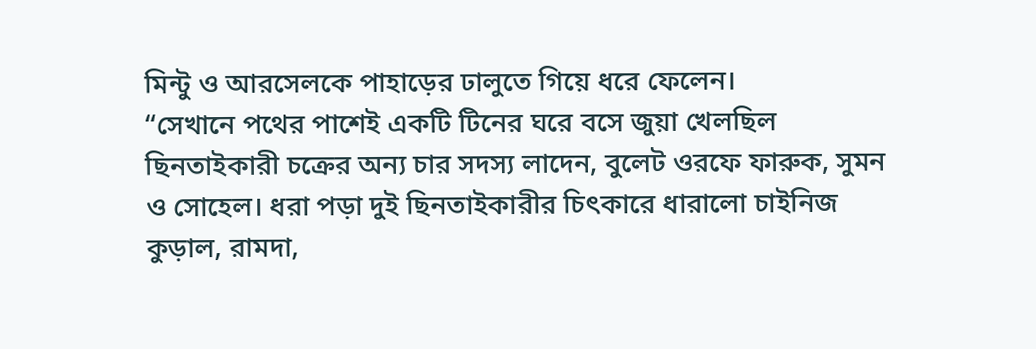মিন্টু ও আরসেলকে পাহাড়ের ঢালুতে গিয়ে ধরে ফেলেন।
“সেখানে পথের পাশেই একটি টিনের ঘরে বসে জুয়া খেলছিল ছিনতাইকারী চক্রের অন্য চার সদস্য লাদেন, বুলেট ওরফে ফারুক, সুমন ও সোহেল। ধরা পড়া দুই ছিনতাইকারীর চিৎকারে ধারালো চাইনিজ কুড়াল, রামদা,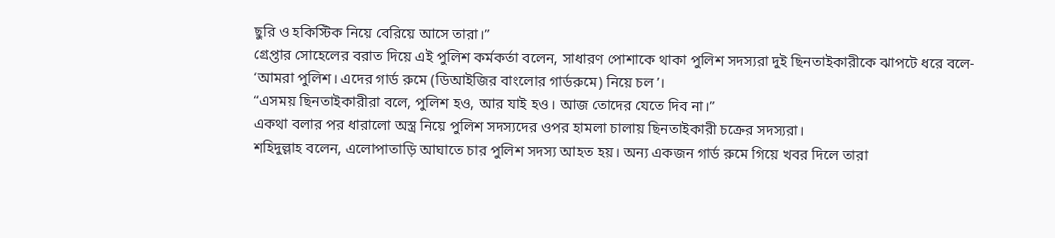ছুরি ও হকিস্টিক নিয়ে বেরিয়ে আসে তারা।”
গ্রেপ্তার সোহেলের বরাত দিয়ে এই পুলিশ কর্মকর্তা বলেন, সাধারণ পোশাকে থাকা পুলিশ সদস্যরা দুই ছিনতাইকারীকে ঝাপটে ধরে বলে- ‘আমরা পুলিশ। এদের গার্ড রুমে (ডিআইজির বাংলোর গার্ডরুমে) নিয়ে চল’।
“এসময় ছিনতাইকারীরা বলে, পুলিশ হও, আর যাই হও। আজ তোদের যেতে দিব না।”
একথা বলার পর ধারালো অস্ত্র নিয়ে পুলিশ সদস্যদের ওপর হামলা চালায় ছিনতাইকারী চক্রের সদস্যরা।
শহিদুল্লাহ বলেন, এলোপাতাড়ি আঘাতে চার পুলিশ সদস্য আহত হয়। অন্য একজন গার্ড রুমে গিয়ে খবর দিলে তারা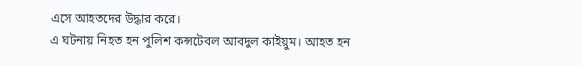এসে আহতদের উদ্ধার করে।
এ ঘটনায় নিহত হন পুলিশ কন্সটেবল আবদুল কাইয়ুম। আহত হন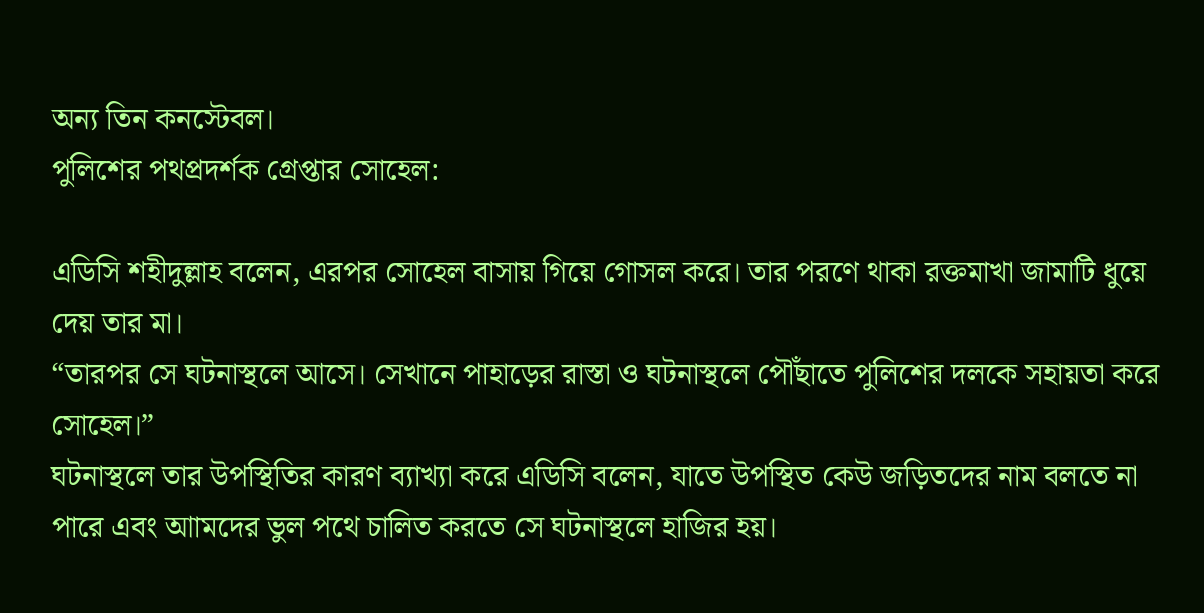অন্য তিন কনস্টেবল।
পুলিশের পথপ্রদর্শক গ্রেপ্তার সোহেল:

এডিসি শহীদুল্লাহ বলেন, এরপর সোহেল বাসায় গিয়ে গোসল করে। তার পরণে থাকা রক্তমাখা জামাটি ধুয়ে দেয় তার মা।
“তারপর সে ঘটনাস্থলে আসে। সেখানে পাহাড়ের রাস্তা ও ঘটনাস্থলে পৌঁছাতে পুলিশের দলকে সহায়তা করে সোহেল।”
ঘটনাস্থলে তার উপস্থিতির কারণ ব্যাখ্যা করে এডিসি বলেন, যাতে উপস্থিত কেউ জড়িতদের নাম বলতে না পারে এবং আামদের ভুল পথে চালিত করতে সে ঘটনাস্থলে হাজির হয়।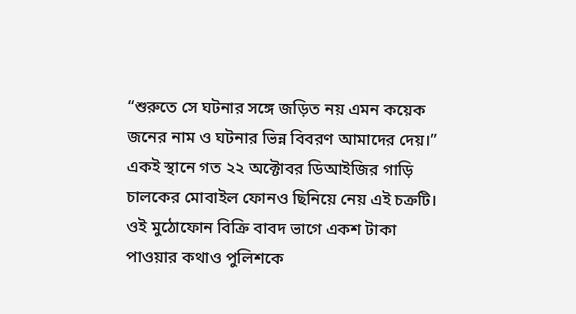“শুরুতে সে ঘটনার সঙ্গে জড়িত নয় এমন কয়েক জনের নাম ও ঘটনার ভিন্ন বিবরণ আমাদের দেয়।”
একই স্থানে গত ২২ অক্টোবর ডিআইজির গাড়ি চালকের মোবাইল ফোনও ছিনিয়ে নেয় এই চক্রটি। ওই মুঠোফোন বিক্রি বাবদ ভাগে একশ টাকা পাওয়ার কথাও পুলিশকে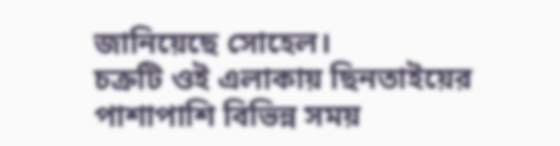জানিয়েছে সোহেল।
চক্রটি ওই এলাকায় ছিনতাইয়ের পাশাপাশি বিভিন্ন সময়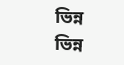ভিন্ন ভিন্ন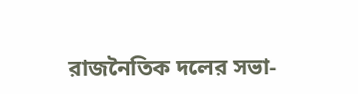রাজনৈতিক দলের সভা-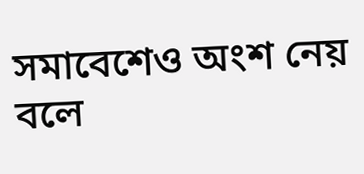সমাবেশেও অংশ নেয় বলে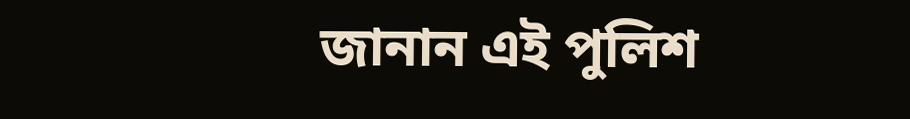জানান এই পুলিশ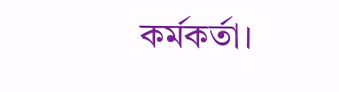কর্মকর্তা।